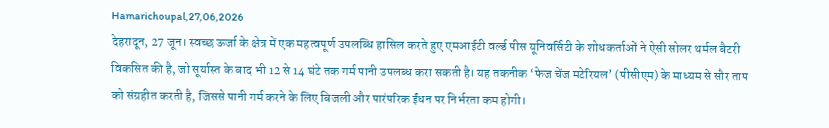Hamarichoupal,27,06,2026
देहरादून, 27 जून। स्वच्छ ऊर्जा के क्षेत्र में एक महत्वपूर्ण उपलब्धि हासिल करते हुए एमआईटी वर्ल्ड पीस यूनिवर्सिटी के शोधकर्ताओं ने ऐसी सोलर थर्मल बैटरी विकसित की है, जो सूर्यास्त के बाद भी 12 से 14 घंटे तक गर्म पानी उपलब्ध करा सकती है। यह तकनीक ‘फेज चेंज मटेरियल’ (पीसीएम) के माध्यम से सौर ताप को संग्रहीत करती है, जिससे पानी गर्म करने के लिए बिजली और पारंपरिक ईंधन पर निर्भरता कम होगी।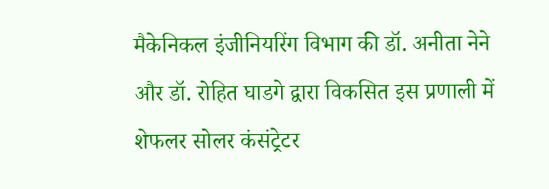मैकेनिकल इंजीनियरिंग विभाग की डॉ. अनीता नेने और डॉ. रोहित घाडगे द्वारा विकसित इस प्रणाली में शेफलर सोलर कंसंट्रेटर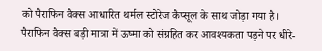को पैराफिन वैक्स आधारित थर्मल स्टोरेज कैप्सूल के साथ जोड़ा गया है। पैराफिन वैक्स बड़ी मात्रा में ऊष्मा को संग्रहित कर आवश्यकता पड़ने पर धीरे-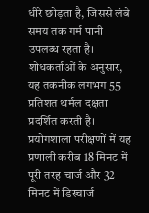धीरे छोड़ता है, जिससे लंबे समय तक गर्म पानी उपलब्ध रहता है।
शोधकर्ताओं के अनुसार, यह तकनीक लगभग 55 प्रतिशत थर्मल दक्षता प्रदर्शित करती है। प्रयोगशाला परीक्षणों में यह प्रणाली करीब 18 मिनट में पूरी तरह चार्ज और 32 मिनट में डिस्चार्ज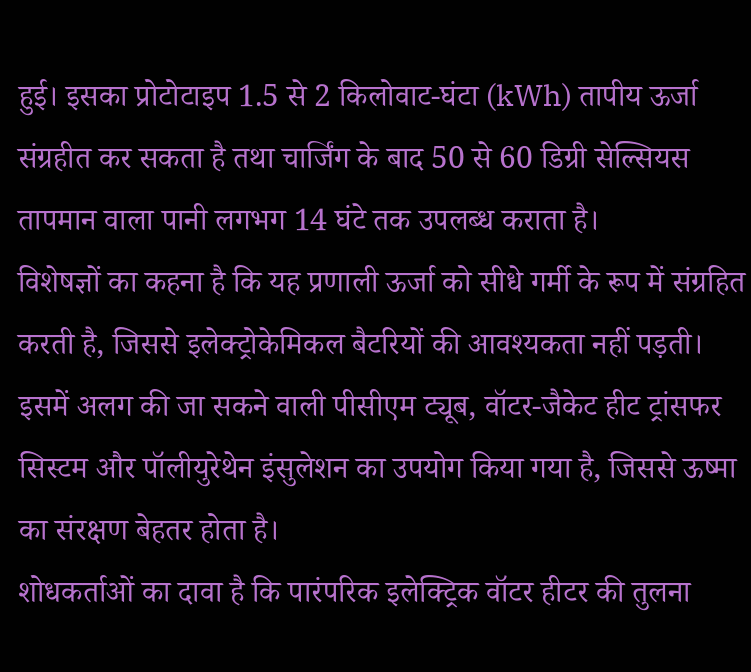हुई। इसका प्रोटोटाइप 1.5 से 2 किलोवाट-घंटा (kWh) तापीय ऊर्जा संग्रहीत कर सकता है तथा चार्जिंग के बाद 50 से 60 डिग्री सेल्सियस तापमान वाला पानी लगभग 14 घंटे तक उपलब्ध कराता है।
विशेषज्ञों का कहना है कि यह प्रणाली ऊर्जा को सीधे गर्मी के रूप में संग्रहित करती है, जिससे इलेक्ट्रोकेमिकल बैटरियों की आवश्यकता नहीं पड़ती। इसमें अलग की जा सकने वाली पीसीएम ट्यूब, वॉटर-जैकेट हीट ट्रांसफर सिस्टम और पॉलीयुरेथेन इंसुलेशन का उपयोग किया गया है, जिससे ऊष्मा का संरक्षण बेहतर होता है।
शोधकर्ताओं का दावा है कि पारंपरिक इलेक्ट्रिक वॉटर हीटर की तुलना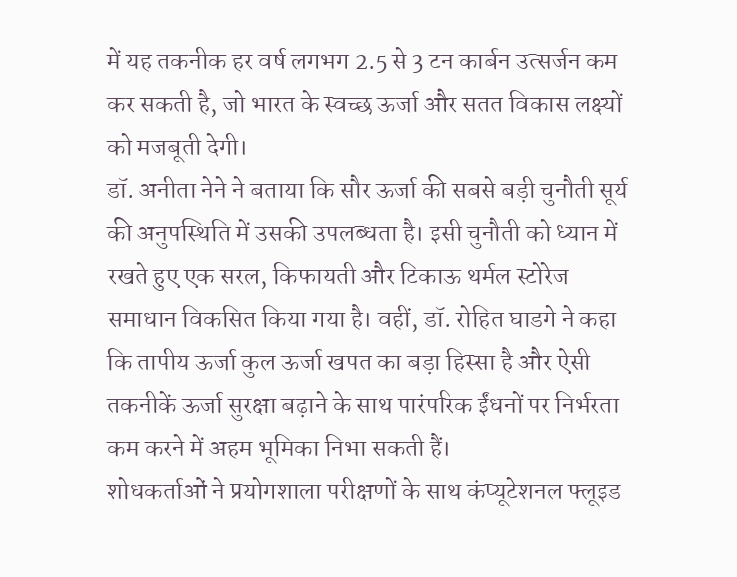में यह तकनीक हर वर्ष लगभग 2.5 से 3 टन कार्बन उत्सर्जन कम कर सकती है, जो भारत के स्वच्छ ऊर्जा और सतत विकास लक्ष्यों को मजबूती देगी।
डॉ. अनीता नेने ने बताया कि सौर ऊर्जा की सबसे बड़ी चुनौती सूर्य की अनुपस्थिति में उसकी उपलब्धता है। इसी चुनौती को ध्यान में रखते हुए एक सरल, किफायती और टिकाऊ थर्मल स्टोरेज समाधान विकसित किया गया है। वहीं, डॉ. रोहित घाडगे ने कहा कि तापीय ऊर्जा कुल ऊर्जा खपत का बड़ा हिस्सा है और ऐसी तकनीकें ऊर्जा सुरक्षा बढ़ाने के साथ पारंपरिक ईंधनों पर निर्भरता कम करने में अहम भूमिका निभा सकती हैं।
शोधकर्ताओं ने प्रयोगशाला परीक्षणों के साथ कंप्यूटेशनल फ्लूइड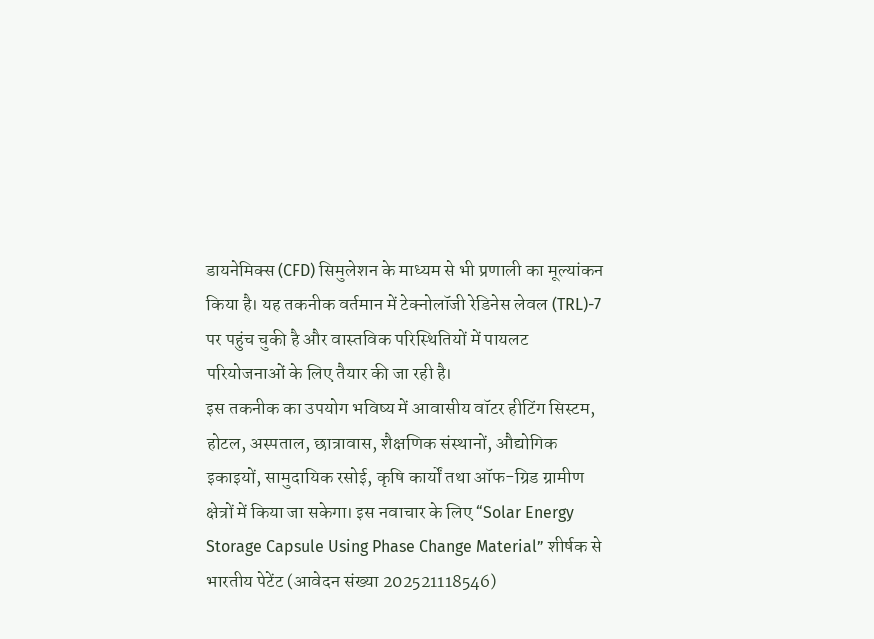डायनेमिक्स (CFD) सिमुलेशन के माध्यम से भी प्रणाली का मूल्यांकन किया है। यह तकनीक वर्तमान में टेक्नोलॉजी रेडिनेस लेवल (TRL)-7 पर पहुंच चुकी है और वास्तविक परिस्थितियों में पायलट परियोजनाओं के लिए तैयार की जा रही है।
इस तकनीक का उपयोग भविष्य में आवासीय वॉटर हीटिंग सिस्टम, होटल, अस्पताल, छात्रावास, शैक्षणिक संस्थानों, औद्योगिक इकाइयों, सामुदायिक रसोई, कृषि कार्यों तथा ऑफ-ग्रिड ग्रामीण क्षेत्रों में किया जा सकेगा। इस नवाचार के लिए “Solar Energy Storage Capsule Using Phase Change Material” शीर्षक से भारतीय पेटेंट (आवेदन संख्या 202521118546)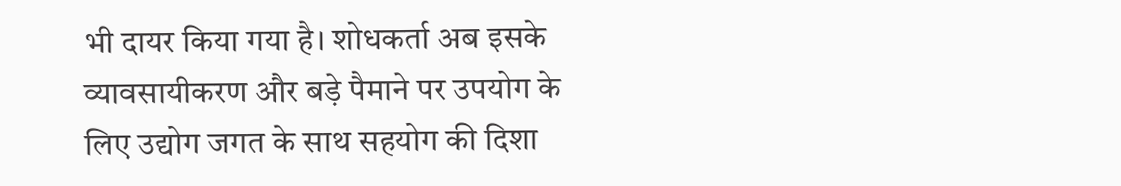भी दायर किया गया है। शोधकर्ता अब इसके व्यावसायीकरण और बड़े पैमाने पर उपयोग के लिए उद्योग जगत के साथ सहयोग की दिशा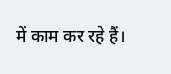में काम कर रहे हैं।